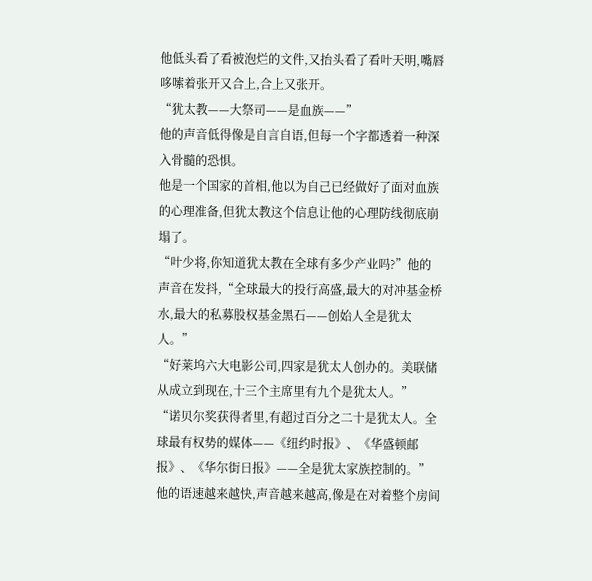他低头看了看被泡烂的文件,又抬头看了看叶天明,嘴唇哆嗦着张开又合上,合上又张开。
“犹太教——大祭司——是血族——”
他的声音低得像是自言自语,但每一个字都透着一种深入骨髓的恐惧。
他是一个国家的首相,他以为自己已经做好了面对血族的心理准备,但犹太教这个信息让他的心理防线彻底崩塌了。
“叶少将,你知道犹太教在全球有多少产业吗?”他的声音在发抖,“全球最大的投行高盛,最大的对冲基金桥水,最大的私募股权基金黑石——创始人全是犹太人。”
“好莱坞六大电影公司,四家是犹太人创办的。美联储从成立到现在,十三个主席里有九个是犹太人。”
“诺贝尔奖获得者里,有超过百分之二十是犹太人。全球最有权势的媒体——《纽约时报》、《华盛顿邮报》、《华尔街日报》——全是犹太家族控制的。”
他的语速越来越快,声音越来越高,像是在对着整个房间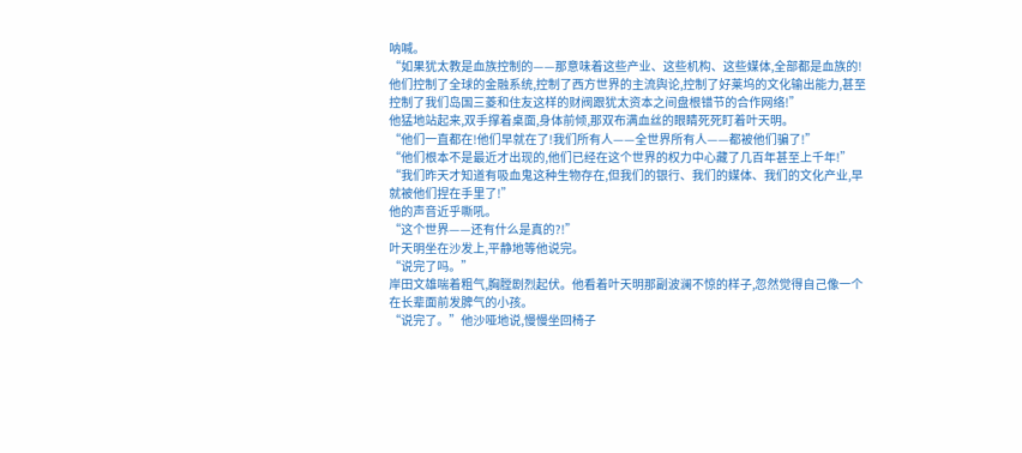呐喊。
“如果犹太教是血族控制的——那意味着这些产业、这些机构、这些媒体,全部都是血族的!他们控制了全球的金融系统,控制了西方世界的主流舆论,控制了好莱坞的文化输出能力,甚至控制了我们岛国三菱和住友这样的财阀跟犹太资本之间盘根错节的合作网络!”
他猛地站起来,双手撑着桌面,身体前倾,那双布满血丝的眼睛死死盯着叶天明。
“他们一直都在!他们早就在了!我们所有人——全世界所有人——都被他们骗了!”
“他们根本不是最近才出现的,他们已经在这个世界的权力中心藏了几百年甚至上千年!”
“我们昨天才知道有吸血鬼这种生物存在,但我们的银行、我们的媒体、我们的文化产业,早就被他们捏在手里了!”
他的声音近乎嘶吼。
“这个世界——还有什么是真的?!”
叶天明坐在沙发上,平静地等他说完。
“说完了吗。”
岸田文雄喘着粗气,胸膛剧烈起伏。他看着叶天明那副波澜不惊的样子,忽然觉得自己像一个在长辈面前发脾气的小孩。
“说完了。”他沙哑地说,慢慢坐回椅子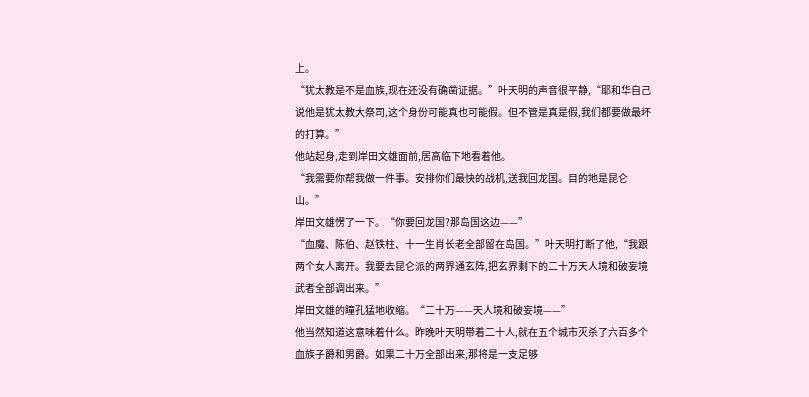上。
“犹太教是不是血族,现在还没有确凿证据。”叶天明的声音很平静,“耶和华自己说他是犹太教大祭司,这个身份可能真也可能假。但不管是真是假,我们都要做最坏的打算。”
他站起身,走到岸田文雄面前,居高临下地看着他。
“我需要你帮我做一件事。安排你们最快的战机,送我回龙国。目的地是昆仑山。”
岸田文雄愣了一下。“你要回龙国?那岛国这边——”
“血魔、陈伯、赵铁柱、十一生肖长老全部留在岛国。”叶天明打断了他,“我跟两个女人离开。我要去昆仑派的两界通玄阵,把玄界剩下的二十万天人境和破妄境武者全部调出来。”
岸田文雄的瞳孔猛地收缩。“二十万——天人境和破妄境——”
他当然知道这意味着什么。昨晚叶天明带着二十人,就在五个城市灭杀了六百多个血族子爵和男爵。如果二十万全部出来,那将是一支足够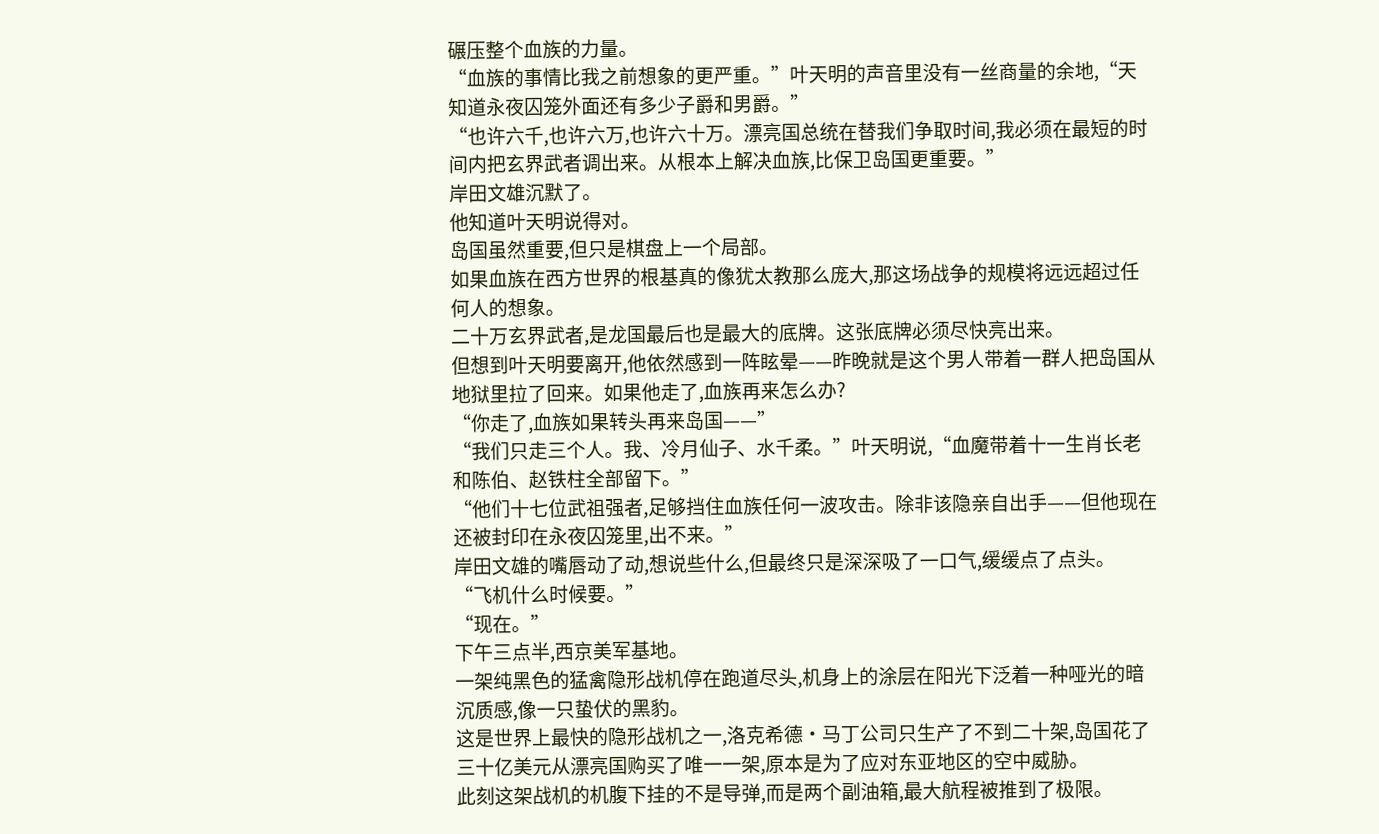碾压整个血族的力量。
“血族的事情比我之前想象的更严重。”叶天明的声音里没有一丝商量的余地,“天知道永夜囚笼外面还有多少子爵和男爵。”
“也许六千,也许六万,也许六十万。漂亮国总统在替我们争取时间,我必须在最短的时间内把玄界武者调出来。从根本上解决血族,比保卫岛国更重要。”
岸田文雄沉默了。
他知道叶天明说得对。
岛国虽然重要,但只是棋盘上一个局部。
如果血族在西方世界的根基真的像犹太教那么庞大,那这场战争的规模将远远超过任何人的想象。
二十万玄界武者,是龙国最后也是最大的底牌。这张底牌必须尽快亮出来。
但想到叶天明要离开,他依然感到一阵眩晕——昨晚就是这个男人带着一群人把岛国从地狱里拉了回来。如果他走了,血族再来怎么办?
“你走了,血族如果转头再来岛国——”
“我们只走三个人。我、冷月仙子、水千柔。”叶天明说,“血魔带着十一生肖长老和陈伯、赵铁柱全部留下。”
“他们十七位武祖强者,足够挡住血族任何一波攻击。除非该隐亲自出手——但他现在还被封印在永夜囚笼里,出不来。”
岸田文雄的嘴唇动了动,想说些什么,但最终只是深深吸了一口气,缓缓点了点头。
“飞机什么时候要。”
“现在。”
下午三点半,西京美军基地。
一架纯黑色的猛禽隐形战机停在跑道尽头,机身上的涂层在阳光下泛着一种哑光的暗沉质感,像一只蛰伏的黑豹。
这是世界上最快的隐形战机之一,洛克希德·马丁公司只生产了不到二十架,岛国花了三十亿美元从漂亮国购买了唯一一架,原本是为了应对东亚地区的空中威胁。
此刻这架战机的机腹下挂的不是导弹,而是两个副油箱,最大航程被推到了极限。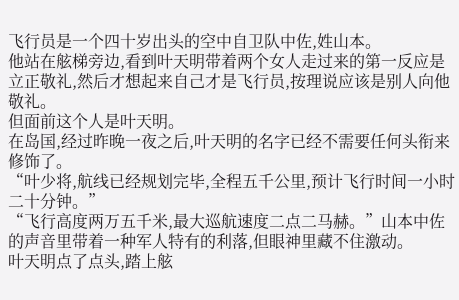飞行员是一个四十岁出头的空中自卫队中佐,姓山本。
他站在舷梯旁边,看到叶天明带着两个女人走过来的第一反应是立正敬礼,然后才想起来自己才是飞行员,按理说应该是别人向他敬礼。
但面前这个人是叶天明。
在岛国,经过昨晚一夜之后,叶天明的名字已经不需要任何头衔来修饰了。
“叶少将,航线已经规划完毕,全程五千公里,预计飞行时间一小时二十分钟。”
“飞行高度两万五千米,最大巡航速度二点二马赫。”山本中佐的声音里带着一种军人特有的利落,但眼神里藏不住激动。
叶天明点了点头,踏上舷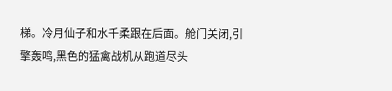梯。冷月仙子和水千柔跟在后面。舱门关闭,引擎轰鸣,黑色的猛禽战机从跑道尽头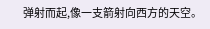弹射而起,像一支箭射向西方的天空。